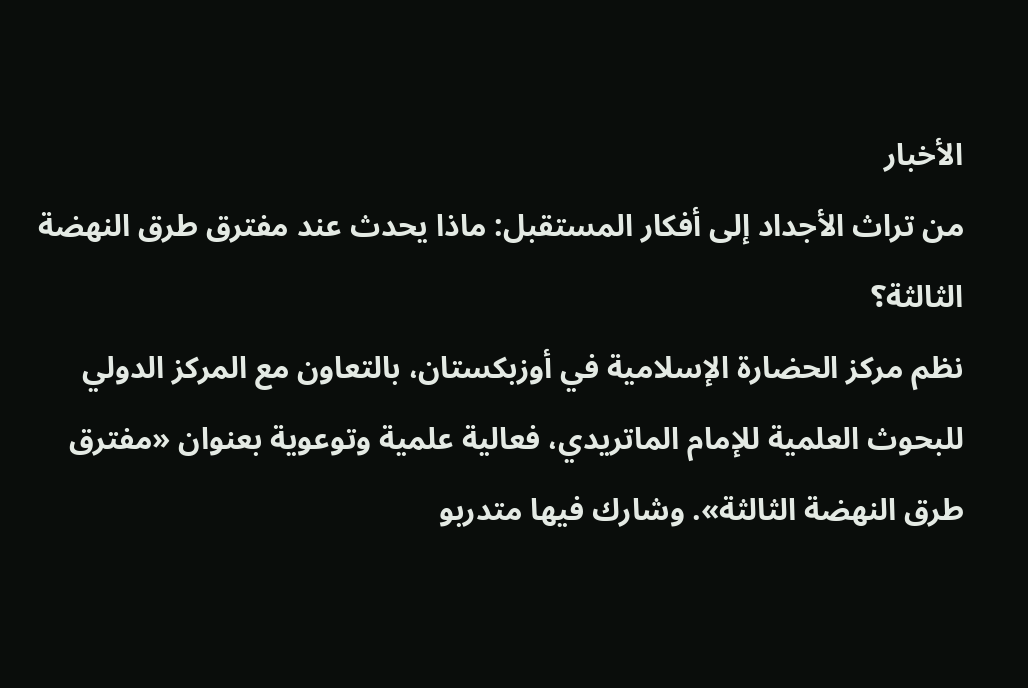الأخبار
من تراث الأجداد إلى أفكار المستقبل: ماذا يحدث عند مفترق طرق النهضة الثالثة؟
نظم مركز الحضارة الإسلامية في أوزبكستان، بالتعاون مع المركز الدولي للبحوث العلمية للإمام الماتريدي، فعالية علمية وتوعوية بعنوان «مفترق طرق النهضة الثالثة». وشارك فيها متدربو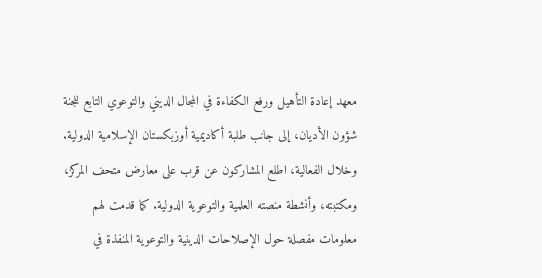معهد إعادة التأهيل ورفع الكفاءة في المجال الديني والتوعوي التابع للجنة شؤون الأديان، إلى جانب طلبة أكاديمية أوزبكستان الإسلامية الدولية.
وخلال الفعالية، اطلع المشاركون عن قرب على معارض متحف المركز، ومكتبته، وأنشطة منصته العلمية والتوعوية الدولية. كما قدمت لهم معلومات مفصلة حول الإصلاحات الدينية والتوعوية المنفذة في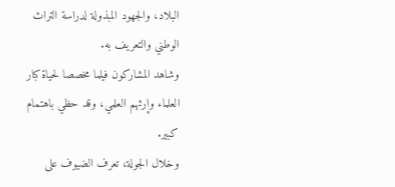البلاد، والجهود المبذولة لدراسة التراث الوطني والتعريف به.
وشاهد المشاركون فيلما مخصصا لحياة كبار العلماء وإرثهم العلمي، وقد حظي باهتمام كبير.
وخلال الجولة، تعرف الضيوف على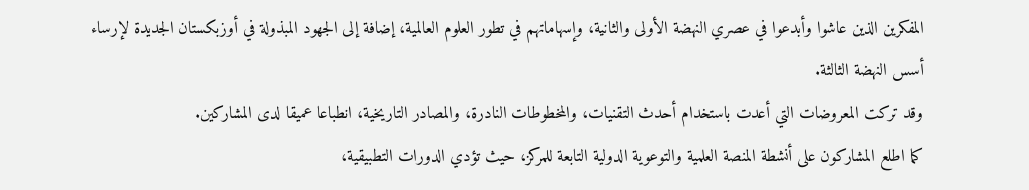المفكرين الذين عاشوا وأبدعوا في عصري النهضة الأولى والثانية، وإسهاماتهم في تطور العلوم العالمية، إضافة إلى الجهود المبذولة في أوزبكستان الجديدة لإرساء أسس النهضة الثالثة.
وقد تركت المعروضات التي أعدت باستخدام أحدث التقنيات، والمخطوطات النادرة، والمصادر التاريخية، انطباعا عميقا لدى المشاركين.
كما اطلع المشاركون على أنشطة المنصة العلمية والتوعوية الدولية التابعة للمركز، حيث تؤدي الدورات التطبيقية،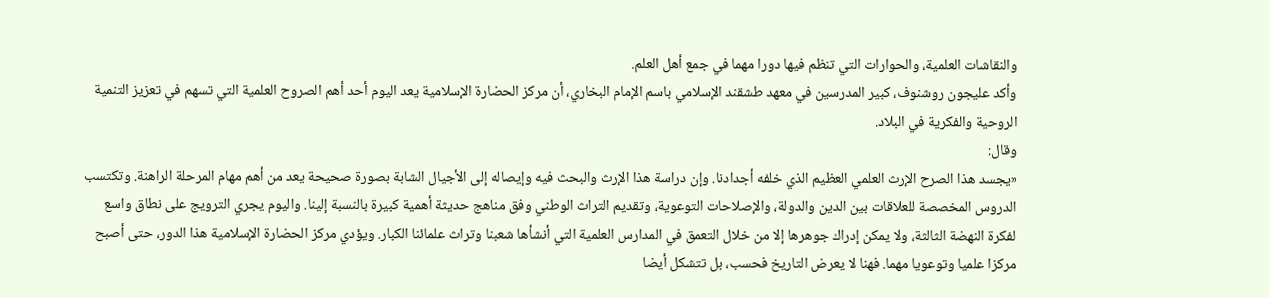والنقاشات العلمية، والحوارات التي تنظم فيها دورا مهما في جمع أهل العلم.
وأكد عليجون روشنوف، كبير المدرسين في معهد طشقند الإسلامي باسم الإمام البخاري، أن مركز الحضارة الإسلامية يعد اليوم أحد أهم الصروح العلمية التي تسهم في تعزيز التنمية الروحية والفكرية في البلاد.
وقال:
«يجسد هذا الصرح الإرث العلمي العظيم الذي خلفه أجدادنا. وإن دراسة هذا الإرث والبحث فيه وإيصاله إلى الأجيال الشابة بصورة صحيحة يعد من أهم مهام المرحلة الراهنة. وتكتسب الدروس المخصصة للعلاقات بين الدين والدولة، والإصلاحات التوعوية، وتقديم التراث الوطني وفق مناهج حديثة أهمية كبيرة بالنسبة إلينا. واليوم يجري الترويج على نطاق واسع لفكرة النهضة الثالثة، ولا يمكن إدراك جوهرها إلا من خلال التعمق في المدارس العلمية التي أنشأها شعبنا وتراث علمائنا الكبار. ويؤدي مركز الحضارة الإسلامية هذا الدور، حتى أصبح مركزا علميا وتوعويا مهما. فهنا لا يعرض التاريخ فحسب، بل تتشكل أيضا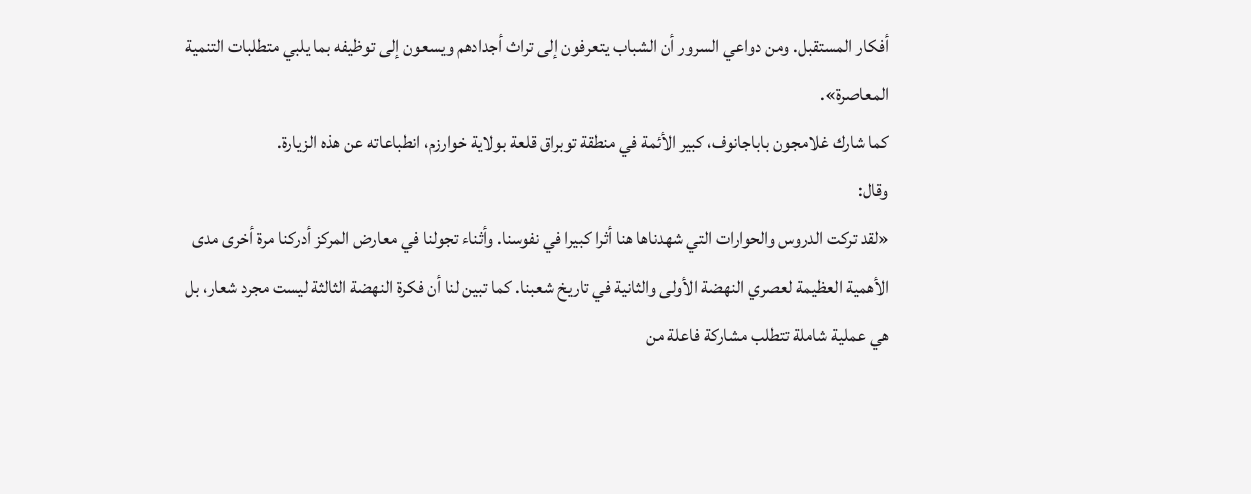أفكار المستقبل. ومن دواعي السرور أن الشباب يتعرفون إلى تراث أجدادهم ويسعون إلى توظيفه بما يلبي متطلبات التنمية المعاصرة».
كما شارك غلامجون باباجانوف، كبير الأئمة في منطقة توبراق قلعة بولاية خوارزم، انطباعاته عن هذه الزيارة.
وقال:
«لقد تركت الدروس والحوارات التي شهدناها هنا أثرا كبيرا في نفوسنا. وأثناء تجولنا في معارض المركز أدركنا مرة أخرى مدى الأهمية العظيمة لعصري النهضة الأولى والثانية في تاريخ شعبنا. كما تبين لنا أن فكرة النهضة الثالثة ليست مجرد شعار، بل هي عملية شاملة تتطلب مشاركة فاعلة من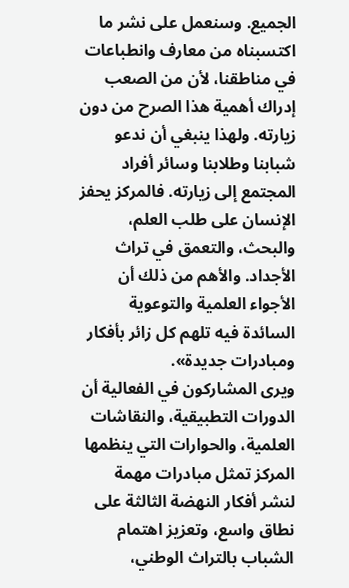الجميع. وسنعمل على نشر ما اكتسبناه من معارف وانطباعات في مناطقنا، لأن من الصعب إدراك أهمية هذا الصرح من دون زيارته. ولهذا ينبغي أن ندعو شبابنا وطلابنا وسائر أفراد المجتمع إلى زيارته. فالمركز يحفز الإنسان على طلب العلم، والبحث، والتعمق في تراث الأجداد. والأهم من ذلك أن الأجواء العلمية والتوعوية السائدة فيه تلهم كل زائر بأفكار ومبادرات جديدة».
ويرى المشاركون في الفعالية أن الدورات التطبيقية، والنقاشات العلمية، والحوارات التي ينظمها المركز تمثل مبادرات مهمة لنشر أفكار النهضة الثالثة على نطاق واسع، وتعزيز اهتمام الشباب بالتراث الوطني،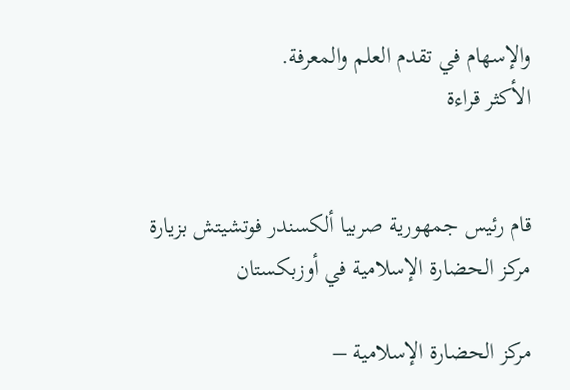والإسهام في تقدم العلم والمعرفة.
الأكثر قراءة


قام رئيس جمهورية صربيا ألكسندر فوتشيتش بزيارة مركز الحضارة الإسلامية في أوزبكستان

مركز الحضارة الإسلامية –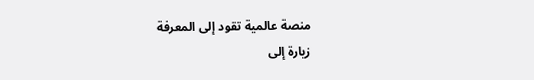منصة عالمية تقود إلى المعرفة
زيارة إلى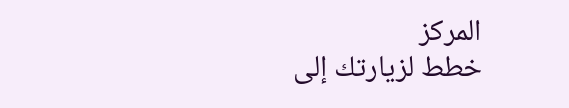المركز
خطط لزيارتك إلى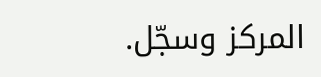المركز وسجّل.